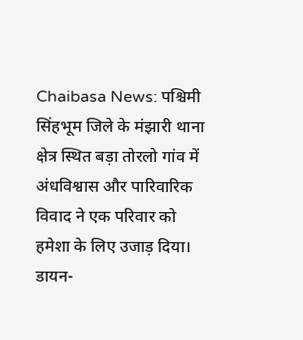Chaibasa News: पश्चिमी सिंहभूम जिले के मंझारी थाना क्षेत्र स्थित बड़ा तोरलो गांव में अंधविश्वास और पारिवारिक विवाद ने एक परिवार को हमेशा के लिए उजाड़ दिया। डायन-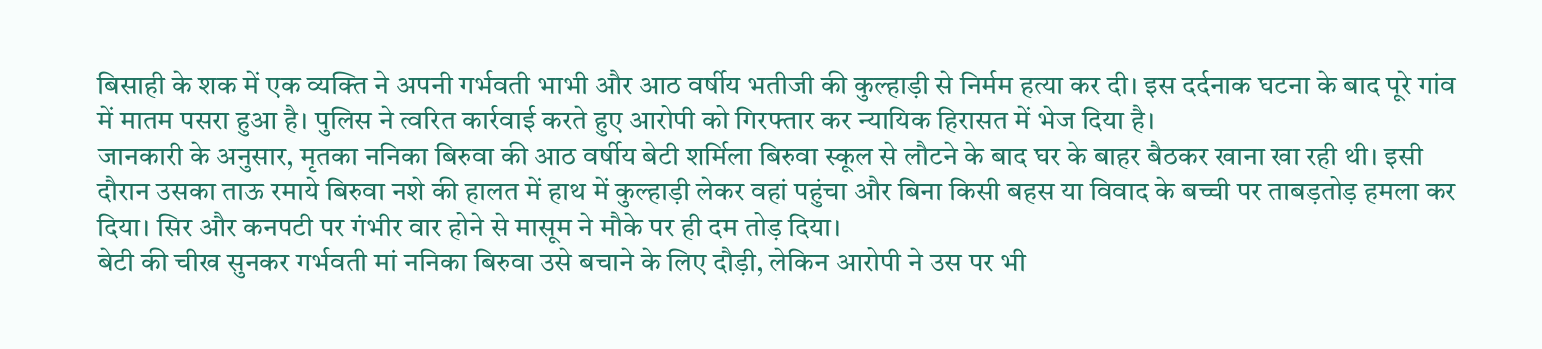बिसाही के शक में एक व्यक्ति ने अपनी गर्भवती भाभी और आठ वर्षीय भतीजी की कुल्हाड़ी से निर्मम हत्या कर दी। इस दर्दनाक घटना के बाद पूरे गांव में मातम पसरा हुआ है। पुलिस ने त्वरित कार्रवाई करते हुए आरोपी को गिरफ्तार कर न्यायिक हिरासत में भेज दिया है।
जानकारी के अनुसार, मृतका ननिका बिरुवा की आठ वर्षीय बेटी शर्मिला बिरुवा स्कूल से लौटने के बाद घर के बाहर बैठकर खाना खा रही थी। इसी दौरान उसका ताऊ रमाये बिरुवा नशे की हालत में हाथ में कुल्हाड़ी लेकर वहां पहुंचा और बिना किसी बहस या विवाद के बच्ची पर ताबड़तोड़ हमला कर दिया। सिर और कनपटी पर गंभीर वार होने से मासूम ने मौके पर ही दम तोड़ दिया।
बेटी की चीख सुनकर गर्भवती मां ननिका बिरुवा उसे बचाने के लिए दौड़ी, लेकिन आरोपी ने उस पर भी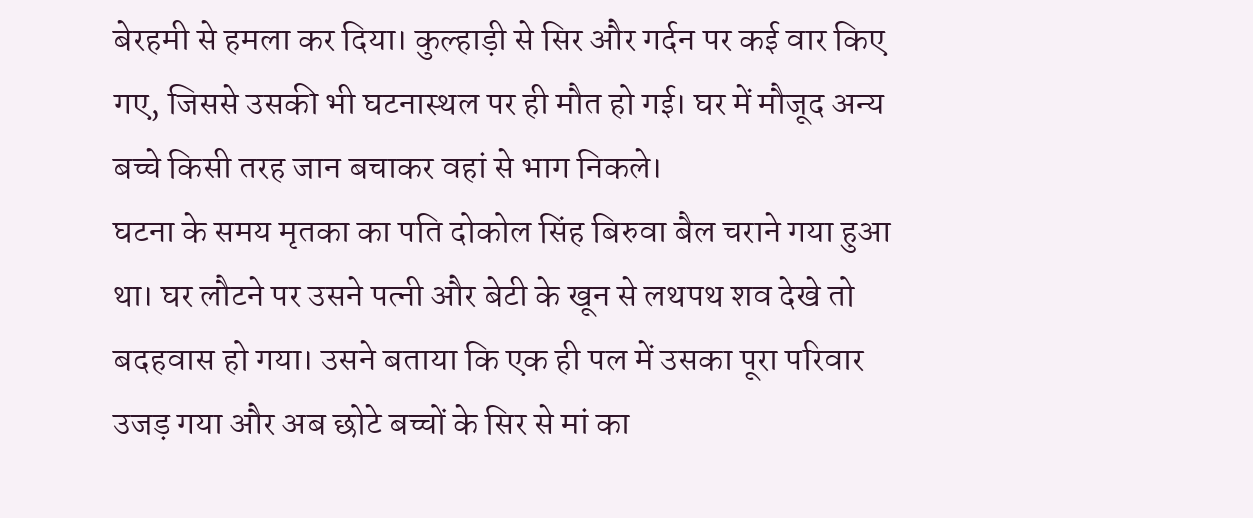बेरहमी से हमला कर दिया। कुल्हाड़ी से सिर और गर्दन पर कई वार किए गए, जिससे उसकी भी घटनास्थल पर ही मौत हो गई। घर में मौजूद अन्य बच्चे किसी तरह जान बचाकर वहां से भाग निकले।
घटना के समय मृतका का पति दोकोल सिंह बिरुवा बैल चराने गया हुआ था। घर लौटने पर उसने पत्नी और बेटी के खून से लथपथ शव देखे तो बदहवास हो गया। उसने बताया कि एक ही पल में उसका पूरा परिवार उजड़ गया और अब छोटे बच्चों के सिर से मां का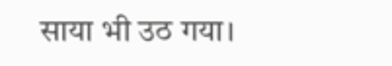साया भी उठ गया।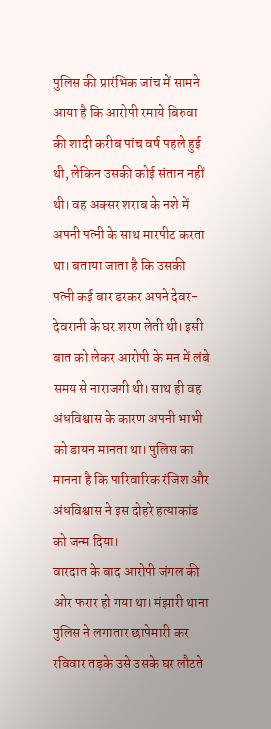पुलिस की प्रारंभिक जांच में सामने आया है कि आरोपी रमाये बिरुवा की शादी करीब पांच वर्ष पहले हुई थी, लेकिन उसकी कोई संतान नहीं थी। वह अक्सर शराब के नशे में अपनी पत्नी के साथ मारपीट करता था। बताया जाता है कि उसकी पत्नी कई बार डरकर अपने देवर-देवरानी के घर शरण लेती थी। इसी बात को लेकर आरोपी के मन में लंबे समय से नाराजगी थी। साथ ही वह अंधविश्वास के कारण अपनी भाभी को डायन मानता था। पुलिस का मानना है कि पारिवारिक रंजिश और अंधविश्वास ने इस दोहरे हत्याकांड को जन्म दिया।
वारदात के बाद आरोपी जंगल की ओर फरार हो गया था। मंझारी थाना पुलिस ने लगातार छापेमारी कर रविवार तड़के उसे उसके घर लौटते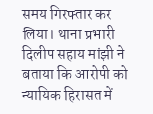समय गिरफ्तार कर लिया। थाना प्रभारी दिलीप सहाय मांझी ने बताया कि आरोपी को न्यायिक हिरासत में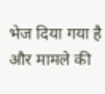भेज दिया गया है और मामले की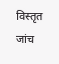विस्तृत जांच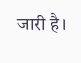जारी है।